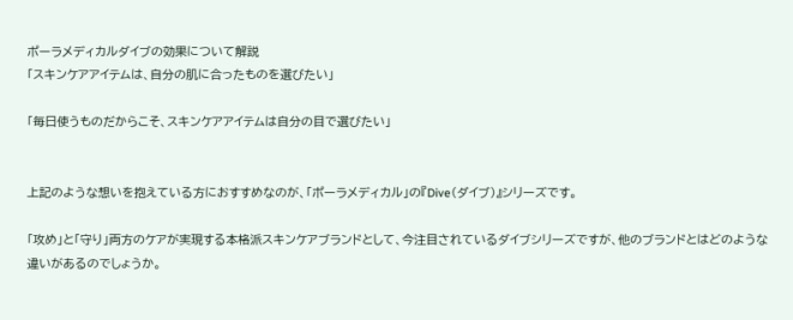ポーラメディカルダイブの効果について解説
「スキンケアアイテムは、自分の肌に合ったものを選びたい」

「毎日使うものだからこそ、スキンケアアイテムは自分の目で選びたい」


上記のような想いを抱えている方におすすめなのが、「ポーラメディカル」の『Dive(ダイブ)』シリーズです。

「攻め」と「守り」両方のケアが実現する本格派スキンケアブランドとして、今注目されているダイブシリーズですが、他のブランドとはどのような違いがあるのでしょうか。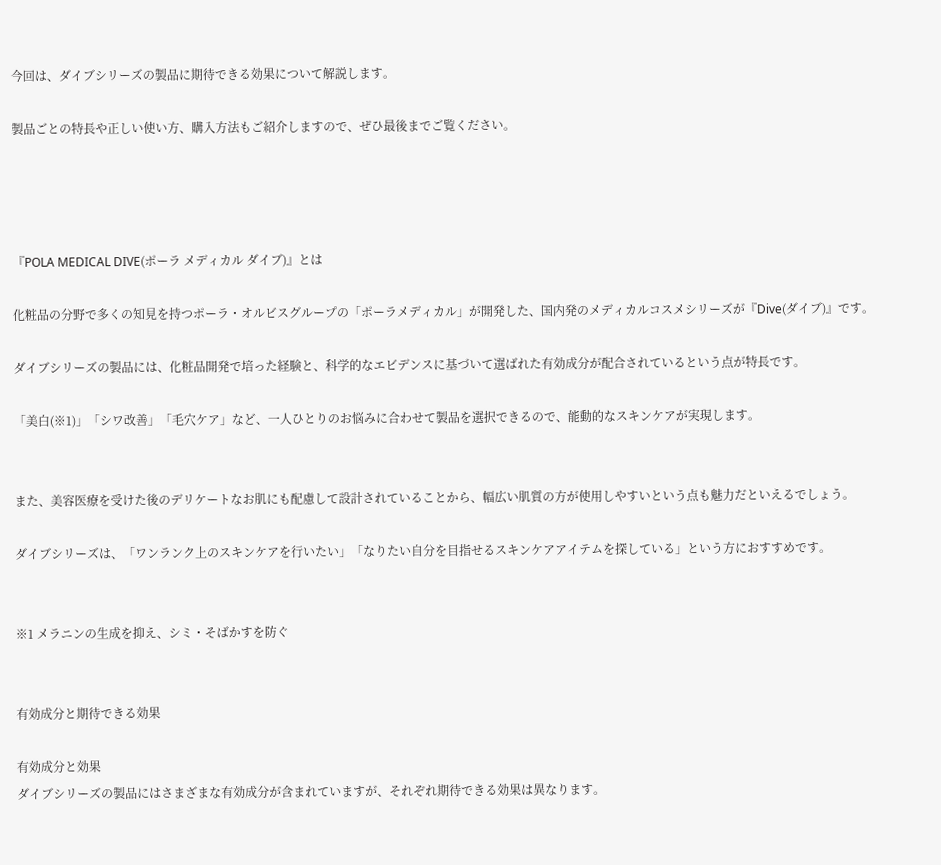今回は、ダイブシリーズの製品に期待できる効果について解説します。

製品ごとの特長や正しい使い方、購入方法もご紹介しますので、ぜひ最後までご覧ください。




『POLA MEDICAL DIVE(ポーラ メディカル ダイブ)』とは

化粧品の分野で多くの知見を持つポーラ・オルビスグループの「ポーラメディカル」が開発した、国内発のメディカルコスメシリーズが『Dive(ダイブ)』です。

ダイブシリーズの製品には、化粧品開発で培った経験と、科学的なエビデンスに基づいて選ばれた有効成分が配合されているという点が特長です。

「美白(※1)」「シワ改善」「毛穴ケア」など、一人ひとりのお悩みに合わせて製品を選択できるので、能動的なスキンケアが実現します。


また、美容医療を受けた後のデリケートなお肌にも配慮して設計されていることから、幅広い肌質の方が使用しやすいという点も魅力だといえるでしょう。

ダイブシリーズは、「ワンランク上のスキンケアを行いたい」「なりたい自分を目指せるスキンケアアイテムを探している」という方におすすめです。


※1 メラニンの生成を抑え、シミ・そばかすを防ぐ


有効成分と期待できる効果

有効成分と効果
ダイブシリーズの製品にはさまざまな有効成分が含まれていますが、それぞれ期待できる効果は異なります。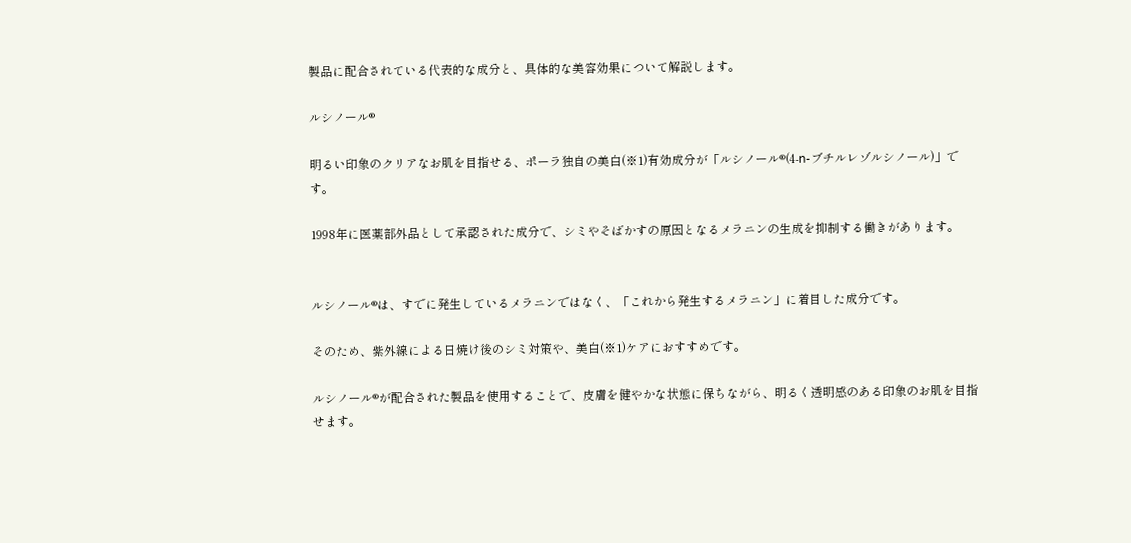製品に配合されている代表的な成分と、具体的な美容効果について解説します。

ルシノール®

明るい印象のクリアなお肌を目指せる、ポーラ独自の美白(※1)有効成分が「ルシノール®(4-n-ブチルレゾルシノール)」です。

1998年に医薬部外品として承認された成分で、シミやそばかすの原因となるメラニンの生成を抑制する働きがあります。


ルシノール®は、すでに発生しているメラニンではなく、「これから発生するメラニン」に着目した成分です。

そのため、紫外線による日焼け後のシミ対策や、美白(※1)ケアにおすすめです。

ルシノール®が配合された製品を使用することで、皮膚を健やかな状態に保ちながら、明るく透明感のある印象のお肌を目指せます。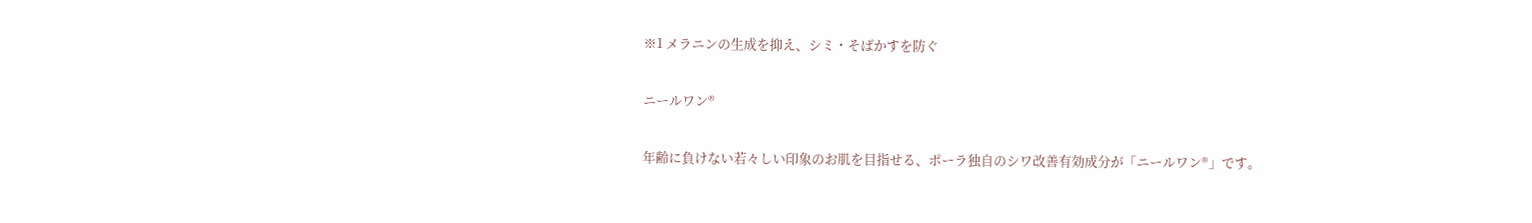※1 メラニンの生成を抑え、シミ・そばかすを防ぐ

ニールワン®

年齢に負けない若々しい印象のお肌を目指せる、ポーラ独自のシワ改善有効成分が「ニールワン®」です。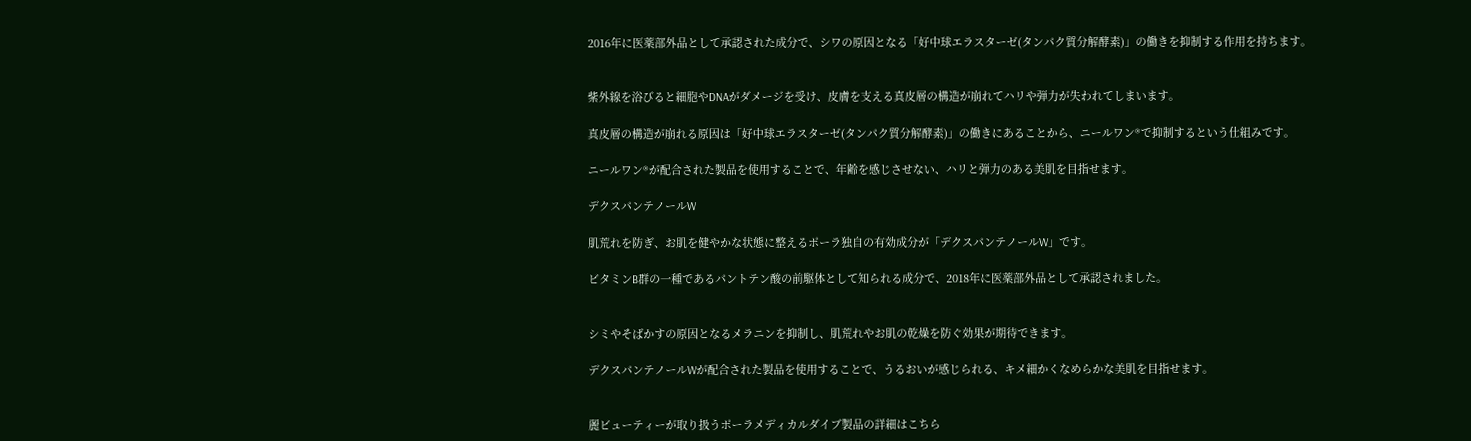2016年に医薬部外品として承認された成分で、シワの原因となる「好中球エラスターゼ(タンパク質分解酵素)」の働きを抑制する作用を持ちます。


紫外線を浴びると細胞やDNAがダメージを受け、皮膚を支える真皮層の構造が崩れてハリや弾力が失われてしまいます。

真皮層の構造が崩れる原因は「好中球エラスターゼ(タンパク質分解酵素)」の働きにあることから、ニールワン®で抑制するという仕組みです。

ニールワン®が配合された製品を使用することで、年齢を感じさせない、ハリと弾力のある美肌を目指せます。

デクスパンテノールW

肌荒れを防ぎ、お肌を健やかな状態に整えるポーラ独自の有効成分が「デクスパンテノールW」です。

ビタミンB群の一種であるパントテン酸の前駆体として知られる成分で、2018年に医薬部外品として承認されました。


シミやそばかすの原因となるメラニンを抑制し、肌荒れやお肌の乾燥を防ぐ効果が期待できます。

デクスパンテノールWが配合された製品を使用することで、うるおいが感じられる、キメ細かくなめらかな美肌を目指せます。


麗ビューティーが取り扱うポーラメディカルダイブ製品の詳細はこちら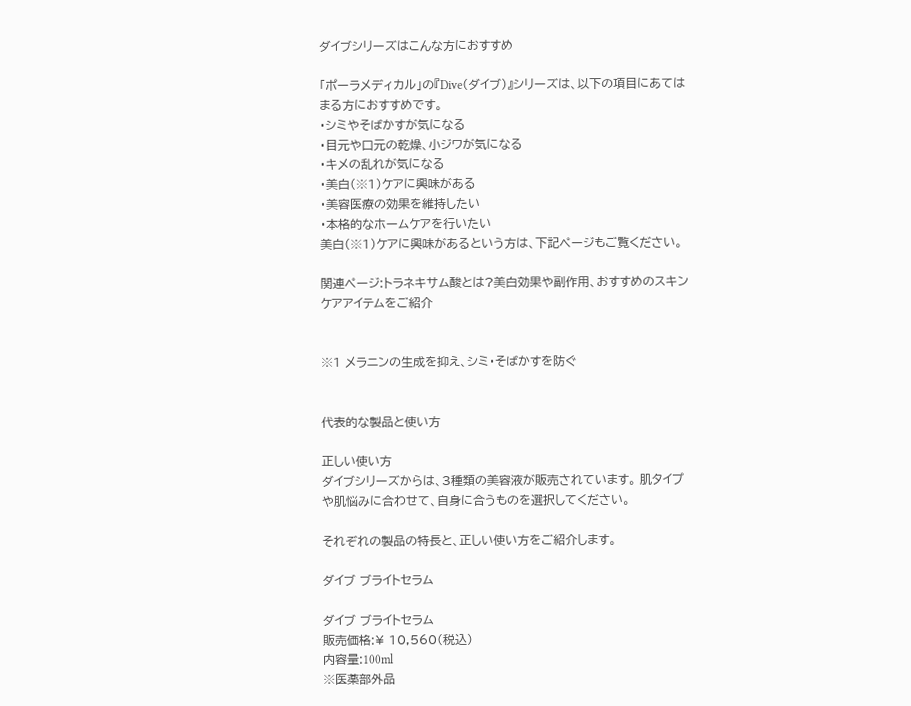ダイブシリーズはこんな方におすすめ

「ポーラメディカル」の『Dive(ダイブ)』シリーズは、以下の項目にあてはまる方におすすめです。
・シミやそばかすが気になる
・目元や口元の乾燥、小ジワが気になる
・キメの乱れが気になる
・美白(※1)ケアに興味がある
・美容医療の効果を維持したい
・本格的なホームケアを行いたい
美白(※1)ケアに興味があるという方は、下記ページもご覧ください。

関連ページ:トラネキサム酸とは?美白効果や副作用、おすすめのスキンケアアイテムをご紹介


※1 メラニンの生成を抑え、シミ・そばかすを防ぐ


代表的な製品と使い方

正しい使い方
ダイブシリーズからは、3種類の美容液が販売されています。 肌タイプや肌悩みに合わせて、自身に合うものを選択してください。

それぞれの製品の特長と、正しい使い方をご紹介します。

ダイブ ブライトセラム

ダイブ ブライトセラム
販売価格:¥ 10,560(税込)
内容量:100ml
※医薬部外品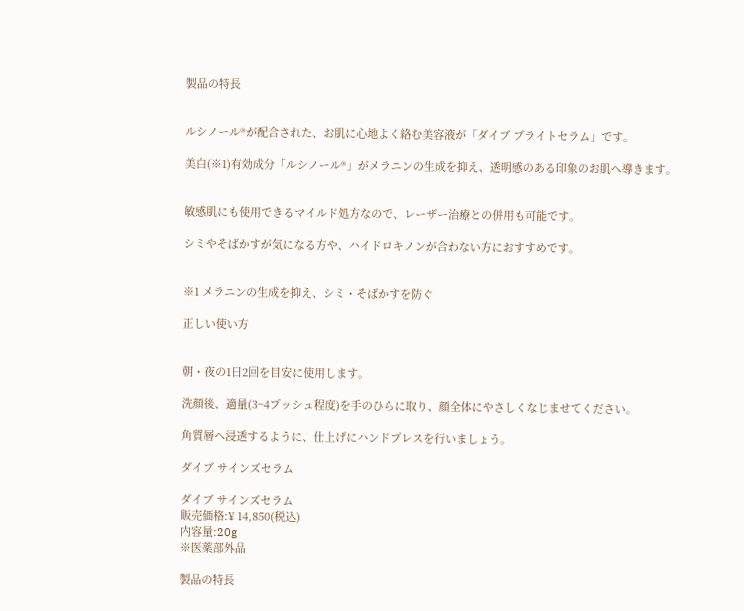製品の特長


ルシノール®が配合された、お肌に心地よく絡む美容液が「ダイブ ブライトセラム」です。

美白(※1)有効成分「ルシノール®」がメラニンの生成を抑え、透明感のある印象のお肌へ導きます。


敏感肌にも使用できるマイルド処方なので、レーザー治療との併用も可能です。

シミやそばかすが気になる方や、ハイドロキノンが合わない方におすすめです。


※1 メラニンの生成を抑え、シミ・そばかすを防ぐ

正しい使い方


朝・夜の1日2回を目安に使用します。

洗顔後、適量(3~4プッシュ程度)を手のひらに取り、顔全体にやさしくなじませてください。

角質層へ浸透するように、仕上げにハンドプレスを行いましょう。

ダイブ サインズセラム

ダイブ サインズセラム
販売価格:¥ 14,850(税込)
内容量:20g
※医薬部外品

製品の特長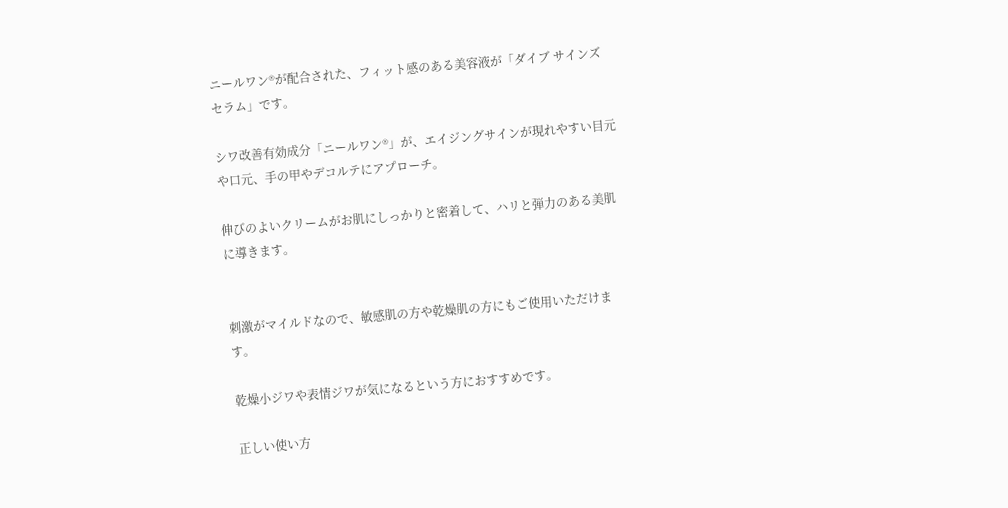ニールワン®が配合された、フィット感のある美容液が「ダイブ サインズセラム」です。

シワ改善有効成分「ニールワン®」が、エイジングサインが現れやすい目元や口元、手の甲やデコルテにアプローチ。

伸びのよいクリームがお肌にしっかりと密着して、ハリと弾力のある美肌に導きます。


刺激がマイルドなので、敏感肌の方や乾燥肌の方にもご使用いただけます。

乾燥小ジワや表情ジワが気になるという方におすすめです。

正しい使い方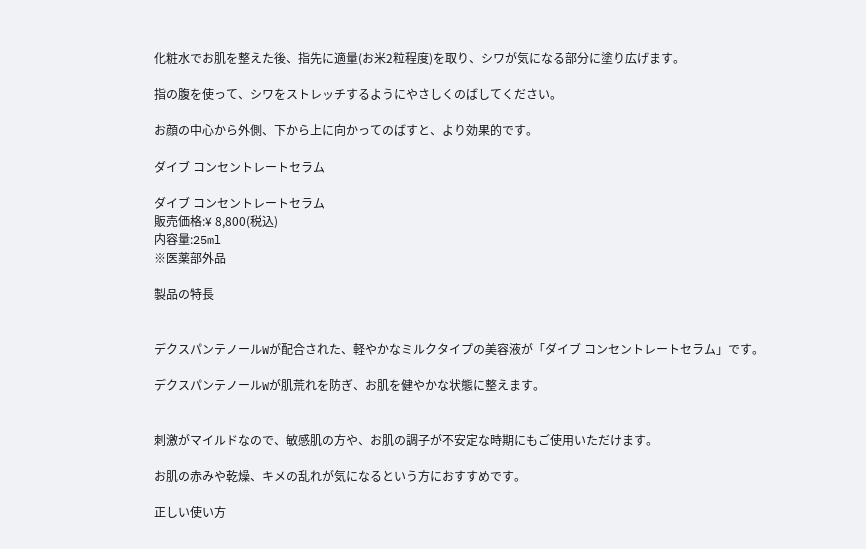化粧水でお肌を整えた後、指先に適量(お米2粒程度)を取り、シワが気になる部分に塗り広げます。

指の腹を使って、シワをストレッチするようにやさしくのばしてください。

お顔の中心から外側、下から上に向かってのばすと、より効果的です。

ダイブ コンセントレートセラム

ダイブ コンセントレートセラム
販売価格:¥ 8,800(税込)
内容量:25ml
※医薬部外品

製品の特長


デクスパンテノールWが配合された、軽やかなミルクタイプの美容液が「ダイブ コンセントレートセラム」です。

デクスパンテノールWが肌荒れを防ぎ、お肌を健やかな状態に整えます。


刺激がマイルドなので、敏感肌の方や、お肌の調子が不安定な時期にもご使用いただけます。

お肌の赤みや乾燥、キメの乱れが気になるという方におすすめです。

正しい使い方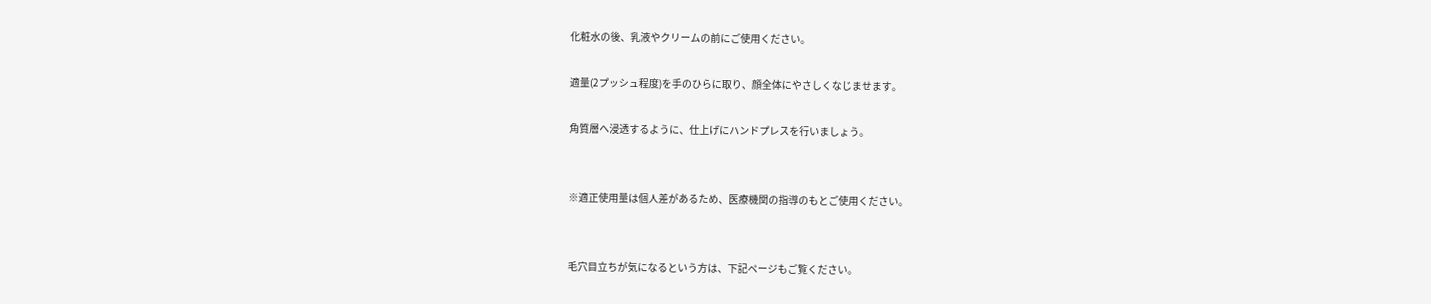化粧水の後、乳液やクリームの前にご使用ください。

適量(2プッシュ程度)を手のひらに取り、顔全体にやさしくなじませます。

角質層へ浸透するように、仕上げにハンドプレスを行いましょう。


※適正使用量は個人差があるため、医療機関の指導のもとご使用ください。


毛穴目立ちが気になるという方は、下記ページもご覧ください。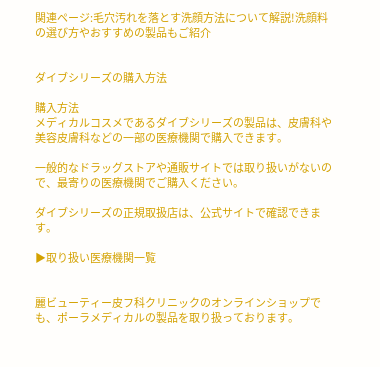関連ページ:毛穴汚れを落とす洗顔方法について解説!洗顔料の選び方やおすすめの製品もご紹介


ダイブシリーズの購入方法

購入方法
メディカルコスメであるダイブシリーズの製品は、皮膚科や美容皮膚科などの一部の医療機関で購入できます。

一般的なドラッグストアや通販サイトでは取り扱いがないので、最寄りの医療機関でご購入ください。

ダイブシリーズの正規取扱店は、公式サイトで確認できます。

▶取り扱い医療機関一覧


麗ビューティー皮フ科クリニックのオンラインショップでも、ポーラメディカルの製品を取り扱っております。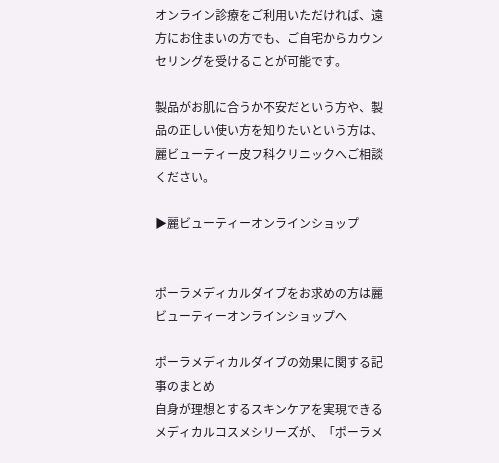オンライン診療をご利用いただければ、遠方にお住まいの方でも、ご自宅からカウンセリングを受けることが可能です。

製品がお肌に合うか不安だという方や、製品の正しい使い方を知りたいという方は、麗ビューティー皮フ科クリニックへご相談ください。

▶麗ビューティーオンラインショップ


ポーラメディカルダイブをお求めの方は麗ビューティーオンラインショップへ

ポーラメディカルダイブの効果に関する記事のまとめ
自身が理想とするスキンケアを実現できるメディカルコスメシリーズが、「ポーラメ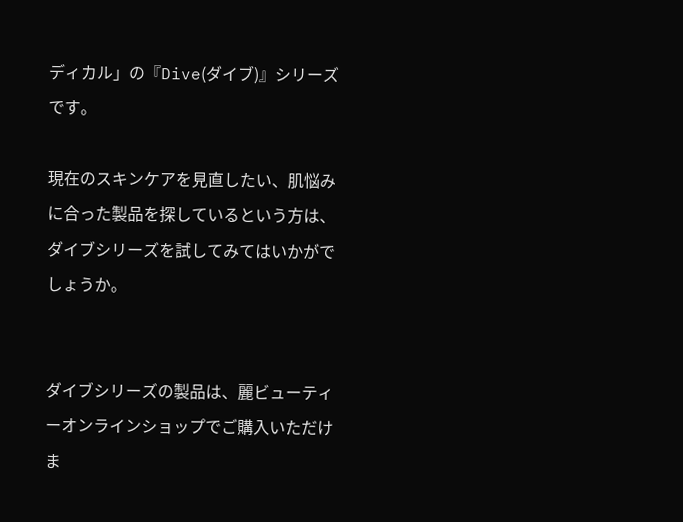ディカル」の『Dive(ダイブ)』シリーズです。

現在のスキンケアを見直したい、肌悩みに合った製品を探しているという方は、ダイブシリーズを試してみてはいかがでしょうか。


ダイブシリーズの製品は、麗ビューティーオンラインショップでご購入いただけま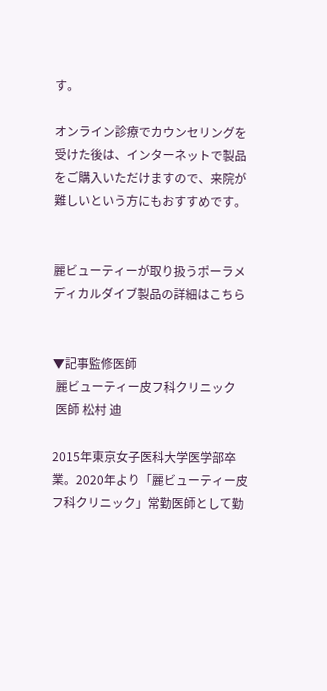す。

オンライン診療でカウンセリングを受けた後は、インターネットで製品をご購入いただけますので、来院が難しいという方にもおすすめです。


麗ビューティーが取り扱うポーラメディカルダイブ製品の詳細はこちら


▼記事監修医師
 麗ビューティー皮フ科クリニック
 医師 松村 迪

2015年東京女子医科大学医学部卒業。2020年より「麗ビューティー皮フ科クリニック」常勤医師として勤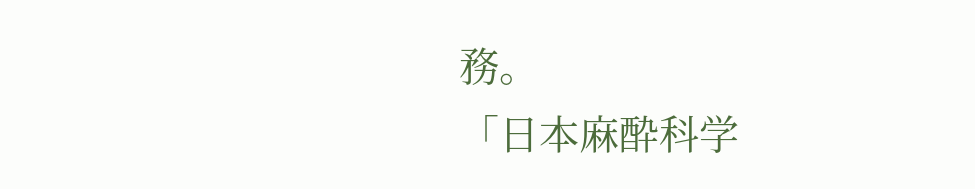務。
「日本麻酔科学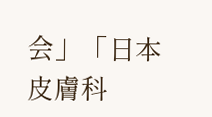会」「日本皮膚科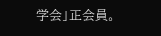学会」正会員。